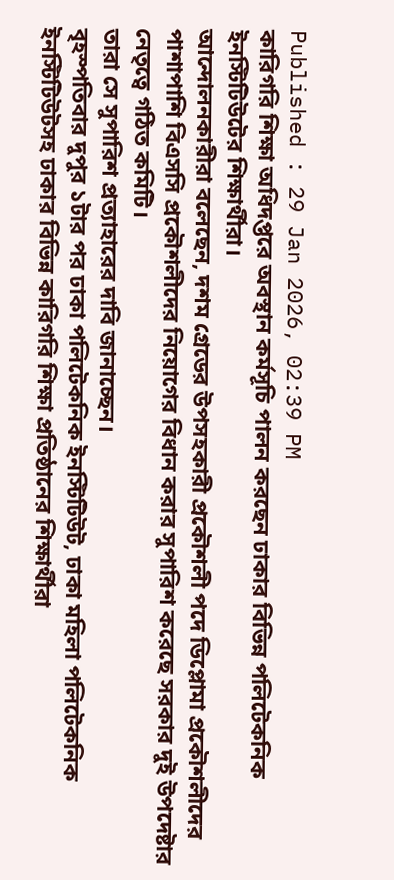Published : 29 Jan 2026, 02:39 PM
কারিগরি শিক্ষা অধিদপ্তরে অবস্থান কর্মসূচি পালন করছেন ঢাকার বিভিন্ন পলিটেকনিক ইনস্টিটিউটের শিক্ষার্থীরা।
আন্দোলনকারীরা বলেছেন, দশম গ্রেডের উপসহকারী প্রকৌশলী পদে ডিপ্লোমা প্রকৌশলীদের পাশাপাশি বিএসসি প্রকৌশলীদের নিয়োগের বিধান করার সুপারিশ করেছে সরকার দুই উপদেষ্টার নেতৃত্বে গঠিত কমিটি।
তারা সে সুপারিশ প্রত্যাহারের দাবি জানাচ্ছেন।
বৃহস্পতিবার দুপুর ১টার পর ঢাকা পলিটেকনিক ইনস্টিটিউট, ঢাকা মহিলা পলিটেকনিক ইনস্টিটিউটসহ ঢাকার বিভিন্ন কারিগরি শিক্ষা প্রতিষ্ঠানের শিক্ষার্থীরা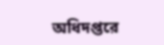অধিদপ্তরে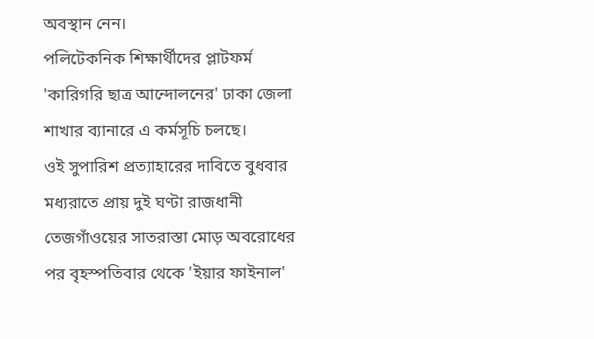অবস্থান নেন।
পলিটেকনিক শিক্ষার্থীদের প্লাটফর্ম 'কারিগরি ছাত্র আন্দোলনের' ঢাকা জেলা শাখার ব্যানারে এ কর্মসূচি চলছে।
ওই সুপারিশ প্রত্যাহারের দাবিতে বুধবার মধ্যরাতে প্রায় দুই ঘণ্টা রাজধানী তেজগাঁওয়ের সাতরাস্তা মোড় অবরোধের পর বৃহস্পতিবার থেকে 'ইয়ার ফাইনাল'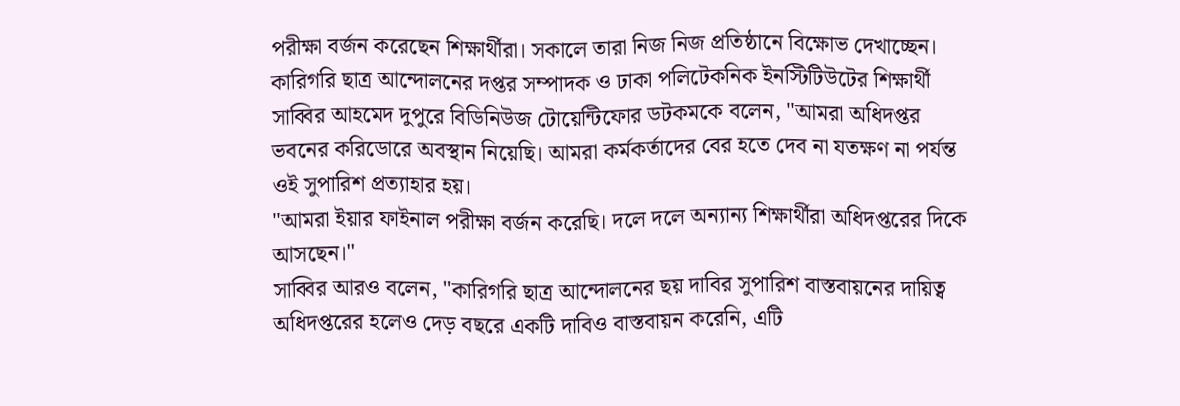পরীক্ষা বর্জন করেছেন শিক্ষার্থীরা। সকালে তারা নিজ নিজ প্রতিষ্ঠানে বিক্ষোভ দেখাচ্ছেন।
কারিগরি ছাত্র আন্দোলনের দপ্তর সম্পাদক ও ঢাকা পলিটেকনিক ইনস্টিটিউটের শিক্ষার্থী সাব্বির আহমেদ দুপুরে বিডিনিউজ টোয়েন্টিফোর ডটকমকে বলেন, "আমরা অধিদপ্তর ভবনের করিডোরে অবস্থান নিয়েছি। আমরা কর্মকর্তাদের বের হতে দেব না যতক্ষণ না পর্যন্ত ওই সুপারিশ প্রত্যাহার হয়।
"আমরা ইয়ার ফাইনাল পরীক্ষা বর্জন করেছি। দলে দলে অন্যান্য শিক্ষার্থীরা অধিদপ্তরের দিকে আসছেন।"
সাব্বির আরও বলেন, "কারিগরি ছাত্র আন্দোলনের ছয় দাবির সুপারিশ বাস্তবায়নের দায়িত্ব অধিদপ্তরের হলেও দেড় বছরে একটি দাবিও বাস্তবায়ন করেনি, এটি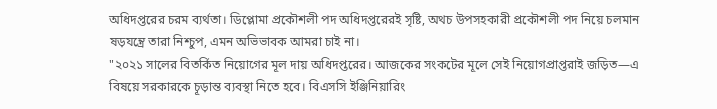অধিদপ্তরের চরম ব্যর্থতা। ডিপ্লোমা প্রকৌশলী পদ অধিদপ্তরেরই সৃষ্টি, অথচ উপসহকারী প্রকৌশলী পদ নিয়ে চলমান ষড়যন্ত্রে তারা নিশ্চুপ, এমন অভিভাবক আমরা চাই না।
"২০২১ সালের বিতর্কিত নিয়োগের মূল দায় অধিদপ্তরের। আজকের সংকটের মূলে সেই নিয়োগপ্রাপ্তরাই জড়িত—এ বিষয়ে সরকারকে চূড়ান্ত ব্যবস্থা নিতে হবে। বিএসসি ইঞ্জিনিয়ারিং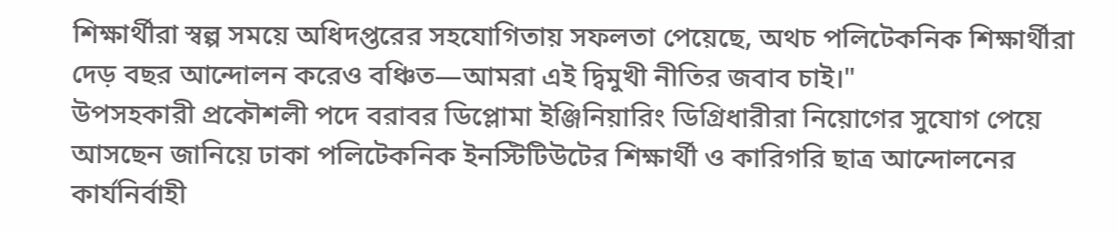শিক্ষার্থীরা স্বল্প সময়ে অধিদপ্তরের সহযোগিতায় সফলতা পেয়েছে, অথচ পলিটেকনিক শিক্ষার্থীরা দেড় বছর আন্দোলন করেও বঞ্চিত—আমরা এই দ্বিমুখী নীতির জবাব চাই।"
উপসহকারী প্রকৌশলী পদে বরাবর ডিপ্লোমা ইঞ্জিনিয়ারিং ডিগ্রিধারীরা নিয়োগের সুযোগ পেয়ে আসছেন জানিয়ে ঢাকা পলিটেকনিক ইনস্টিটিউটের শিক্ষার্থী ও কারিগরি ছাত্র আন্দোলনের কার্যনির্বাহী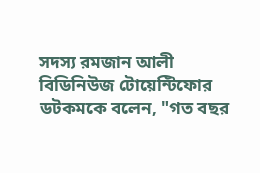সদস্য রমজান আলী বিডিনিউজ টোয়েন্টিফোর ডটকমকে বলেন, "গত বছর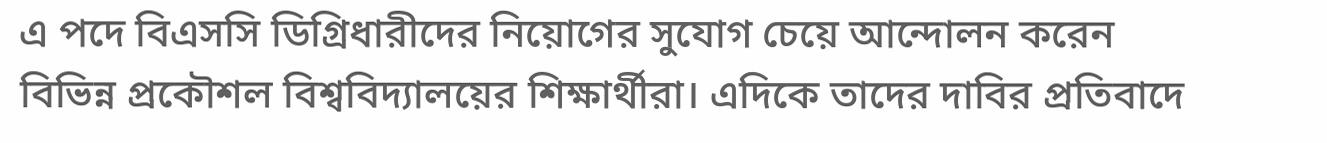এ পদে বিএসসি ডিগ্রিধারীদের নিয়োগের সুযোগ চেয়ে আন্দোলন করেন বিভিন্ন প্রকৌশল বিশ্ববিদ্যালয়ের শিক্ষার্থীরা। এদিকে তাদের দাবির প্রতিবাদে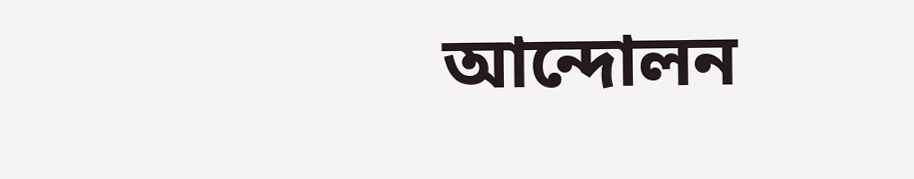আন্দোলন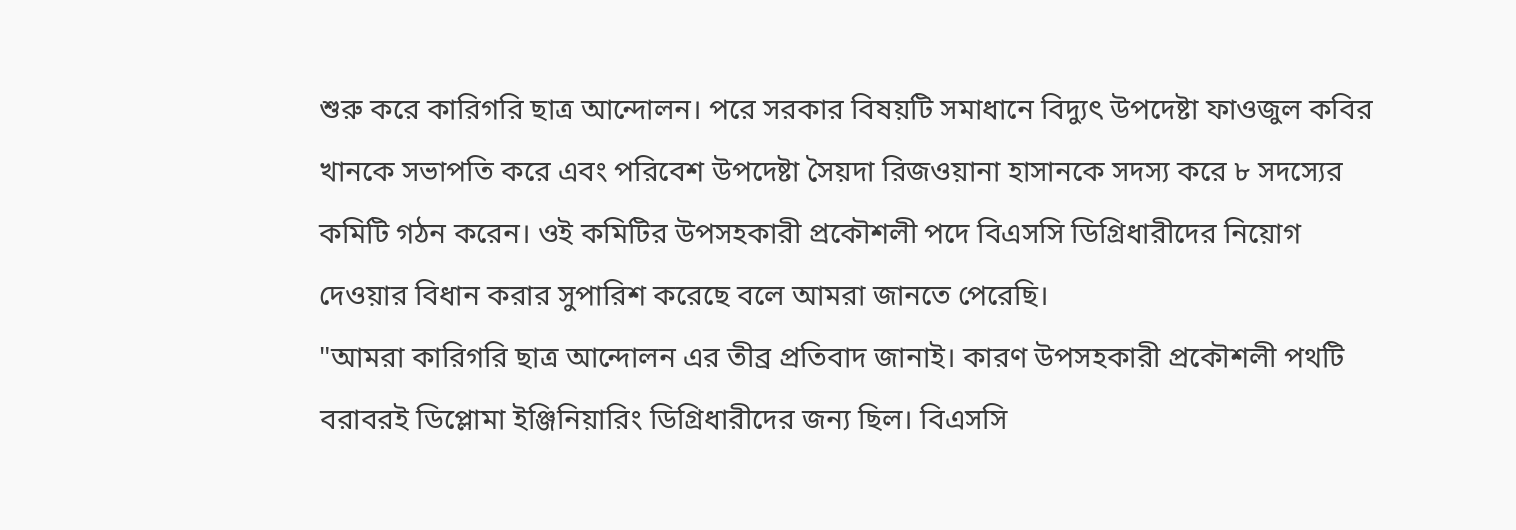শুরু করে কারিগরি ছাত্র আন্দোলন। পরে সরকার বিষয়টি সমাধানে বিদ্যুৎ উপদেষ্টা ফাওজুল কবির খানকে সভাপতি করে এবং পরিবেশ উপদেষ্টা সৈয়দা রিজওয়ানা হাসানকে সদস্য করে ৮ সদস্যের কমিটি গঠন করেন। ওই কমিটির উপসহকারী প্রকৌশলী পদে বিএসসি ডিগ্রিধারীদের নিয়োগ দেওয়ার বিধান করার সুপারিশ করেছে বলে আমরা জানতে পেরেছি।
"আমরা কারিগরি ছাত্র আন্দোলন এর তীব্র প্রতিবাদ জানাই। কারণ উপসহকারী প্রকৌশলী পথটি বরাবরই ডিপ্লোমা ইঞ্জিনিয়ারিং ডিগ্রিধারীদের জন্য ছিল। বিএসসি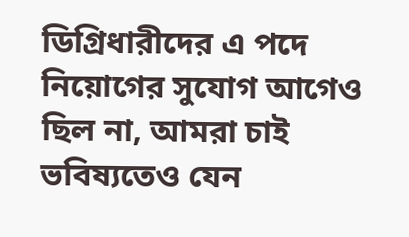ডিগ্রিধারীদের এ পদে নিয়োগের সুযোগ আগেও ছিল না, আমরা চাই ভবিষ্যতেও যেন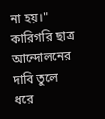না হয়।"
কারিগরি ছাত্র আন্দোলনের দাবি তুলে ধরে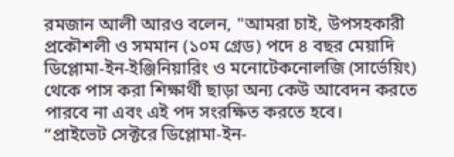রমজান আলী আরও বলেন, "আমরা চাই, উপসহকারী প্রকৌশলী ও সমমান (১০ম গ্রেড) পদে ৪ বছর মেয়াদি ডিপ্লোমা-ইন-ইঞ্জিনিয়ারিং ও মনোটেকনোলজি (সার্ভেয়িং) থেকে পাস করা শিক্ষার্থী ছাড়া অন্য কেউ আবেদন করতে পারবে না এবং এই পদ সংরক্ষিত করতে হবে।
“প্রাইভেট সেক্টরে ডিপ্লোমা-ইন-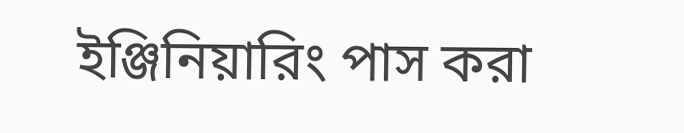ইঞ্জিনিয়ারিং পাস করা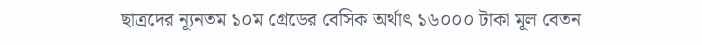ছাত্রদের ন্যূনতম ১০ম গ্রেডের বেসিক অর্থাৎ ১৬০০০ টাকা মূল বেতন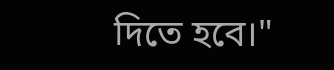দিতে হবে।"